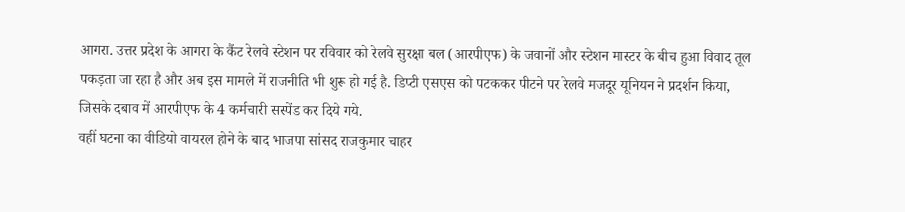आगरा. उत्तर प्रदेश के आगरा के कैंट रेलवे स्टेशन पर रविवार को रेलवे सुरक्षा बल (आरपीएफ) के जवानों और स्टेशन मास्टर के बीच हुआ विवाद तूल पकड़ता जा रहा है और अब इस मामले में राजनीति भी शुरू हो गई है. डिप्टी एसएस को पटककर पीटने पर रेलवे मजदूर यूनियन ने प्रदर्शन किया, जिसके दबाव में आरपीएफ के 4 कर्मचारी सस्पेंड कर दिये गये.
वहीं घटना का वीडियो वायरल होने के बाद भाजपा सांसद राजकुमार चाहर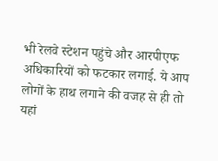भी रेलवे स्टेशन पहुंचे और आरपीएफ अधिकारियों को फटकार लगाई. ये आप लोगों के हाथ लगाने की वजह से ही तो यहां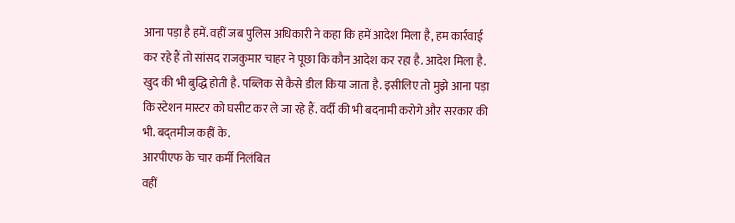आना पड़ा है हमें. वहीं जब पुलिस अधिकारी ने कहा कि हमें आदेश मिला है, हम कार्रवाई कर रहे हैं तो सांसद राजकुमार चाहर ने पूछा कि कौन आदेश कर रहा है. आदेश मिला है. खुद की भी बुद्धि होती है. पब्लिक से कैसे डील किया जाता है. इसीलिए तो मुझे आना पड़ा कि स्टेशन मास्टर को घसीट कर ले जा रहे हैं. वर्दी की भी बदनामी करोगे और सरकार की भी. बद्तमीज कहीं के.
आरपीएफ के चार कर्मी निलंबित
वहीं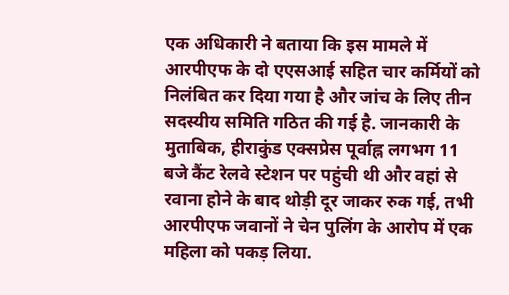एक अधिकारी ने बताया कि इस मामले में आरपीएफ के दो एएसआई सहित चार कर्मियों को निलंबित कर दिया गया है और जांच के लिए तीन सदस्यीय समिति गठित की गई है. जानकारी के मुताबिक, हीराकुंड एक्सप्रेस पूर्वाह्न लगभग 11 बजे कैंट रेलवे स्टेशन पर पहुंची थी और वहां से रवाना होने के बाद थोड़ी दूर जाकर रुक गई, तभी आरपीएफ जवानों ने चेन पुलिंग के आरोप में एक महिला को पकड़ लिया.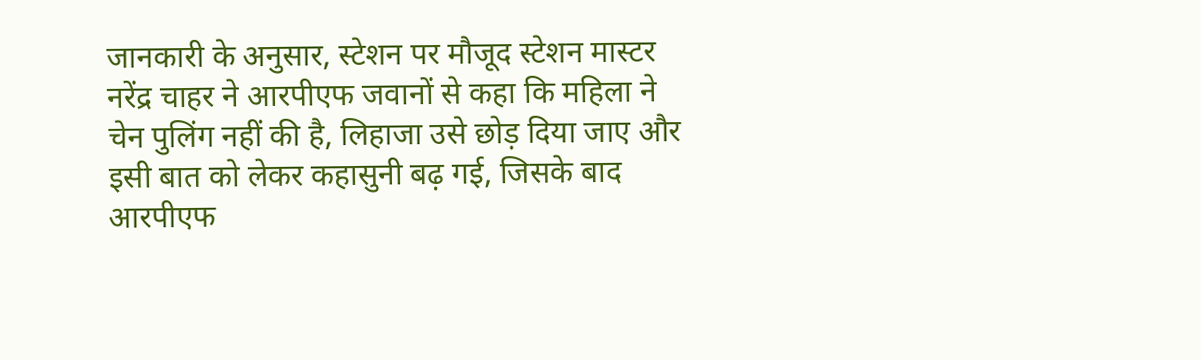जानकारी के अनुसार, स्टेशन पर मौजूद स्टेशन मास्टर नरेंद्र चाहर ने आरपीएफ जवानों से कहा कि महिला ने चेन पुलिंग नहीं की है, लिहाजा उसे छोड़ दिया जाए और इसी बात को लेकर कहासुनी बढ़ गई, जिसके बाद आरपीएफ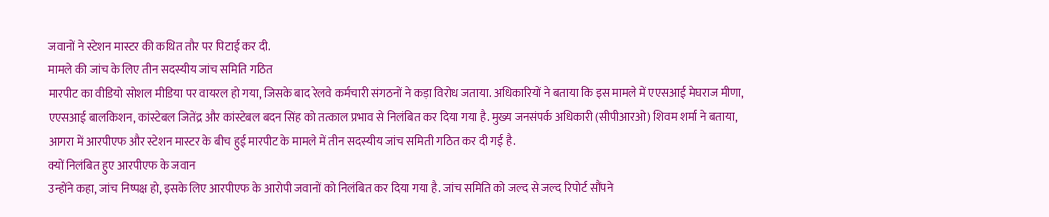जवानों ने स्टेशन मास्टर की कथित तौर पर पिटाई कर दी.
मामले की जांच के लिए तीन सदस्यीय जांच समिति गठित
मारपीट का वीडियो सोशल मीडिया पर वायरल हो गया, जिसके बाद रेलवे कर्मचारी संगठनों ने कड़ा विरोध जताया. अधिकारियों ने बताया कि इस मामले में एएसआई मेघराज मीणा, एएसआई बालकिशन, कांस्टेबल जितेंद्र और कांस्टेबल बदन सिंह को तत्काल प्रभाव से निलंबित कर दिया गया है. मुख्य जनसंपर्क अधिकारी (सीपीआरओ) शिवम शर्मा ने बताया, आगरा में आरपीएफ और स्टेशन मास्टर के बीच हुई मारपीट के मामले में तीन सदस्यीय जांच समिती गठित कर दी गई है.
क्यों निलंबित हुए आरपीएफ के जवान
उन्होंने कहा, जांच निष्पक्ष हो, इसके लिए आरपीएफ के आरोपी जवानों को निलंबित कर दिया गया है. जांच समिति को जल्द से जल्द रिपोर्ट सौंपने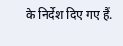के निर्देश दिए गए हैं.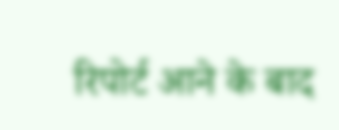रिपोर्ट आने के बाद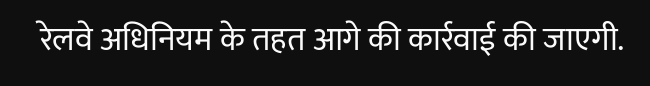रेलवे अधिनियम के तहत आगे की कार्रवाई की जाएगी.